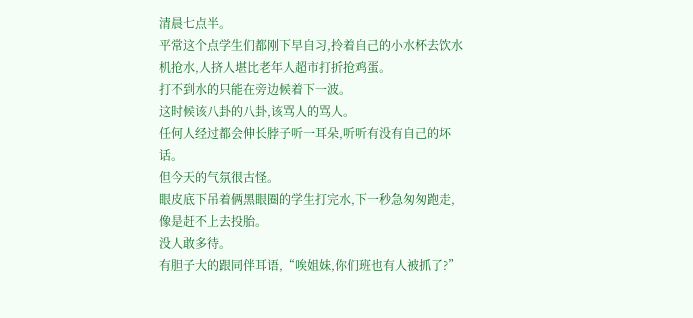清晨七点半。
平常这个点学生们都刚下早自习,拎着自己的小水杯去饮水机抢水,人挤人堪比老年人超市打折抢鸡蛋。
打不到水的只能在旁边候着下一波。
这时候该八卦的八卦,该骂人的骂人。
任何人经过都会伸长脖子听一耳朵,听听有没有自己的坏话。
但今天的气氛很古怪。
眼皮底下吊着俩黑眼圈的学生打完水,下一秒急匆匆跑走,像是赶不上去投胎。
没人敢多待。
有胆子大的跟同伴耳语,“唉姐妹,你们班也有人被抓了?”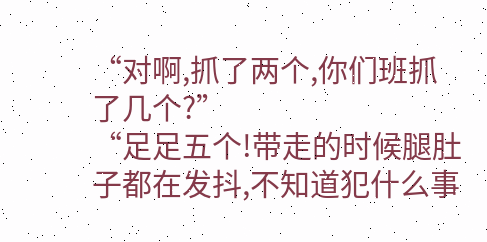“对啊,抓了两个,你们班抓了几个?”
“足足五个!带走的时候腿肚子都在发抖,不知道犯什么事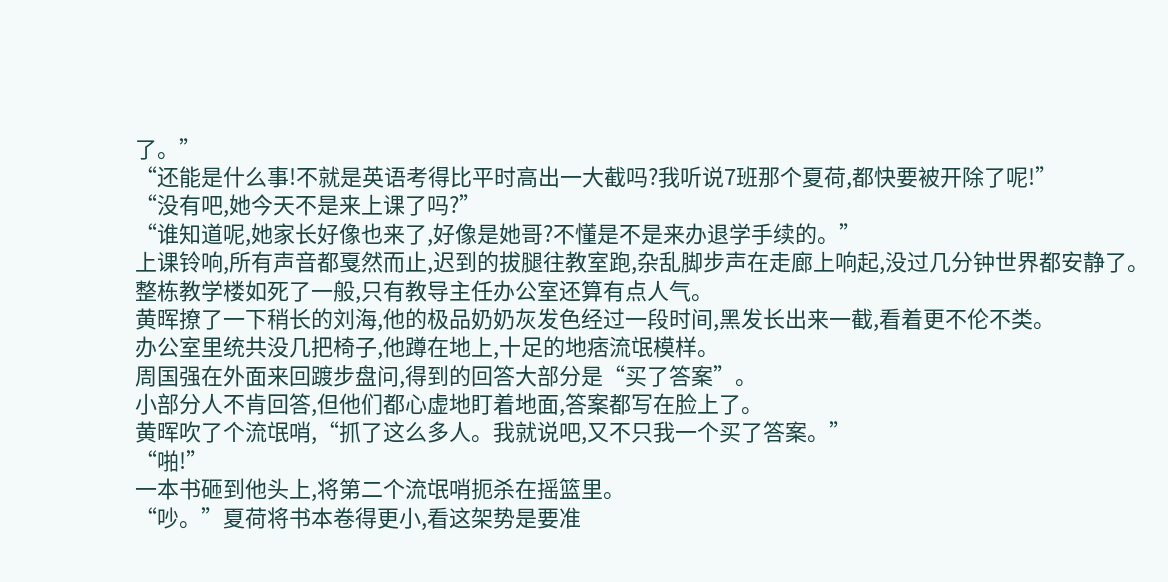了。”
“还能是什么事!不就是英语考得比平时高出一大截吗?我听说7班那个夏荷,都快要被开除了呢!”
“没有吧,她今天不是来上课了吗?”
“谁知道呢,她家长好像也来了,好像是她哥?不懂是不是来办退学手续的。”
上课铃响,所有声音都戛然而止,迟到的拔腿往教室跑,杂乱脚步声在走廊上响起,没过几分钟世界都安静了。
整栋教学楼如死了一般,只有教导主任办公室还算有点人气。
黄晖撩了一下稍长的刘海,他的极品奶奶灰发色经过一段时间,黑发长出来一截,看着更不伦不类。
办公室里统共没几把椅子,他蹲在地上,十足的地痞流氓模样。
周国强在外面来回踱步盘问,得到的回答大部分是“买了答案”。
小部分人不肯回答,但他们都心虚地盯着地面,答案都写在脸上了。
黄晖吹了个流氓哨,“抓了这么多人。我就说吧,又不只我一个买了答案。”
“啪!”
一本书砸到他头上,将第二个流氓哨扼杀在摇篮里。
“吵。”夏荷将书本卷得更小,看这架势是要准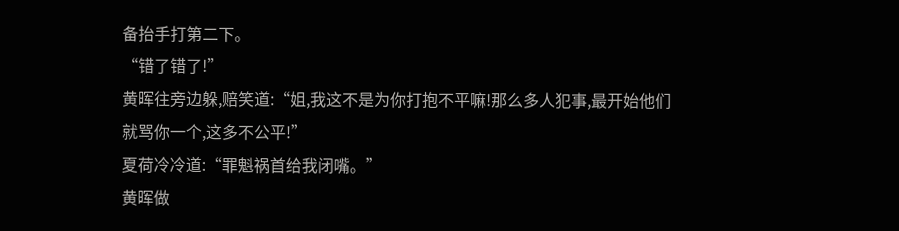备抬手打第二下。
“错了错了!”
黄晖往旁边躲,赔笑道:“姐,我这不是为你打抱不平嘛!那么多人犯事,最开始他们就骂你一个,这多不公平!”
夏荷冷冷道:“罪魁祸首给我闭嘴。”
黄晖做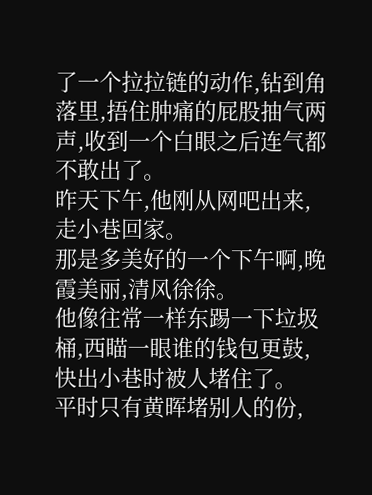了一个拉拉链的动作,钻到角落里,捂住肿痛的屁股抽气两声,收到一个白眼之后连气都不敢出了。
昨天下午,他刚从网吧出来,走小巷回家。
那是多美好的一个下午啊,晚霞美丽,清风徐徐。
他像往常一样东踢一下垃圾桶,西瞄一眼谁的钱包更鼓,快出小巷时被人堵住了。
平时只有黄晖堵别人的份,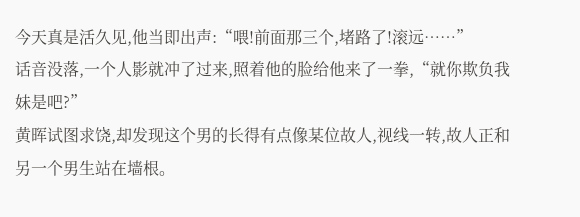今天真是活久见,他当即出声:“喂!前面那三个,堵路了!滚远……”
话音没落,一个人影就冲了过来,照着他的脸给他来了一拳,“就你欺负我妹是吧?”
黄晖试图求饶,却发现这个男的长得有点像某位故人,视线一转,故人正和另一个男生站在墙根。